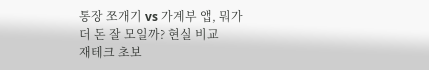통장 쪼개기 vs 가계부 앱, 뭐가 더 돈 잘 모일까? 현실 비교
재테크 초보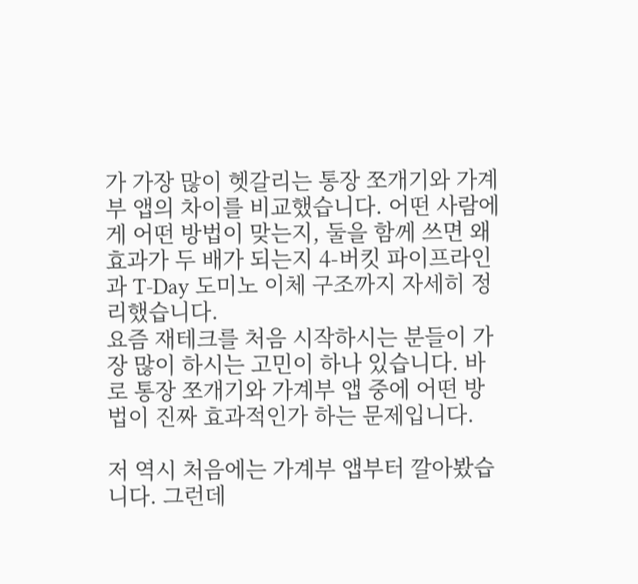가 가장 많이 헷갈리는 통장 쪼개기와 가계부 앱의 차이를 비교했습니다. 어떤 사람에게 어떤 방법이 맞는지, 둘을 함께 쓰면 왜 효과가 두 배가 되는지 4-버킷 파이프라인과 T-Day 도미노 이체 구조까지 자세히 정리했습니다.
요즘 재테크를 처음 시작하시는 분들이 가장 많이 하시는 고민이 하나 있습니다. 바로 통장 쪼개기와 가계부 앱 중에 어떤 방법이 진짜 효과적인가 하는 문제입니다.

저 역시 처음에는 가계부 앱부터 깔아봤습니다. 그런데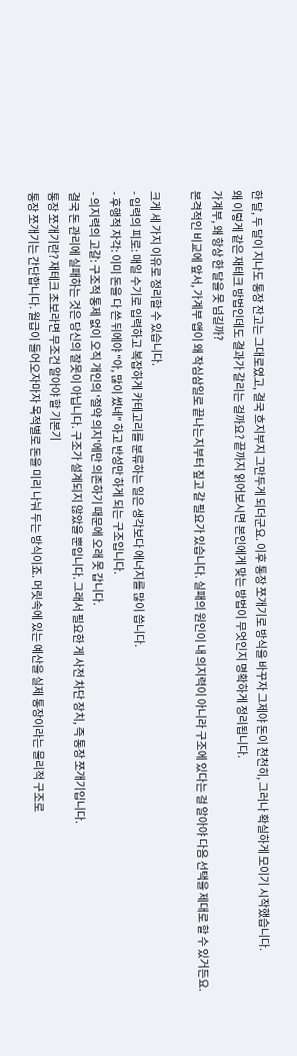한 달, 두 달이 지나도 통장 잔고는 그대로였고, 결국 흐지부지 그만두게 되더군요. 이후 통장 쪼개기로 방식을 바꾸자 그제야 돈이 천천히, 그러나 확실하게 모이기 시작했습니다.
왜 이렇게 같은 재테크 방법인데도 결과가 갈리는 걸까요? 끝까지 읽어보시면 본인에게 맞는 방법이 무엇인지 명확하게 정리됩니다.
가계부, 왜 항상 한 달을 못 넘길까?
본격적인 비교에 앞서, 가계부 앱이 왜 작심삼일로 끝나는지부터 짚고 갈 필요가 있습니다. 실패의 원인이 내 의지력이 아니라 구조에 있다는 걸 알아야 다음 선택을 제대로 할 수 있거든요.

크게 세 가지 이유로 정리할 수 있습니다.
- 입력의 피로: 매일 수기로 입력하고 복잡하게 카테고리를 분류하는 일은 생각보다 에너지를 많이 씁니다.
- 후행적 자각: 이미 돈을 다 쓴 뒤에야 "아, 많이 썼네" 하고 반성만 하게 되는 구조입니다.
- 의지력의 고갈: 구조적 통제 없이 오직 개인의 '절약 의지'에만 의존하기 때문에 오래 못 갑니다.
결국 돈 관리에 실패하는 것은 당신의 잘못이 아닙니다. 구조가 설계되지 않았을 뿐입니다. 그래서 필요한 게 사전 차단 장치, 즉 통장 쪼개기입니다.
통장 쪼개기란? 재테크 초보라면 무조건 알아야 할 기본기
통장 쪼개기는 간단합니다. 월급이 들어오자마자 목적별로 돈을 미리 나눠 두는 방식이죠. 머릿속에 있는 예산을 실제 통장이라는 물리적 구조로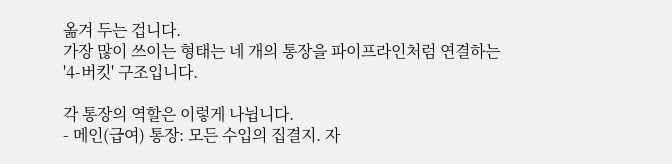옮겨 두는 겁니다.
가장 많이 쓰이는 형태는 네 개의 통장을 파이프라인처럼 연결하는 '4-버킷' 구조입니다.

각 통장의 역할은 이렇게 나뉩니다.
- 메인(급여) 통장: 모든 수입의 집결지. 자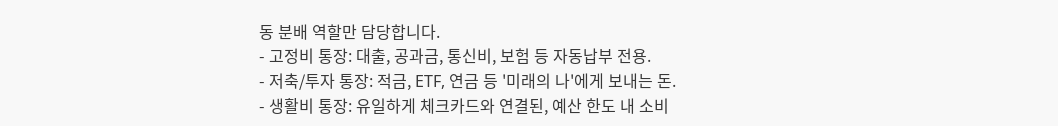동 분배 역할만 담당합니다.
- 고정비 통장: 대출, 공과금, 통신비, 보험 등 자동납부 전용.
- 저축/투자 통장: 적금, ETF, 연금 등 '미래의 나'에게 보내는 돈.
- 생활비 통장: 유일하게 체크카드와 연결된, 예산 한도 내 소비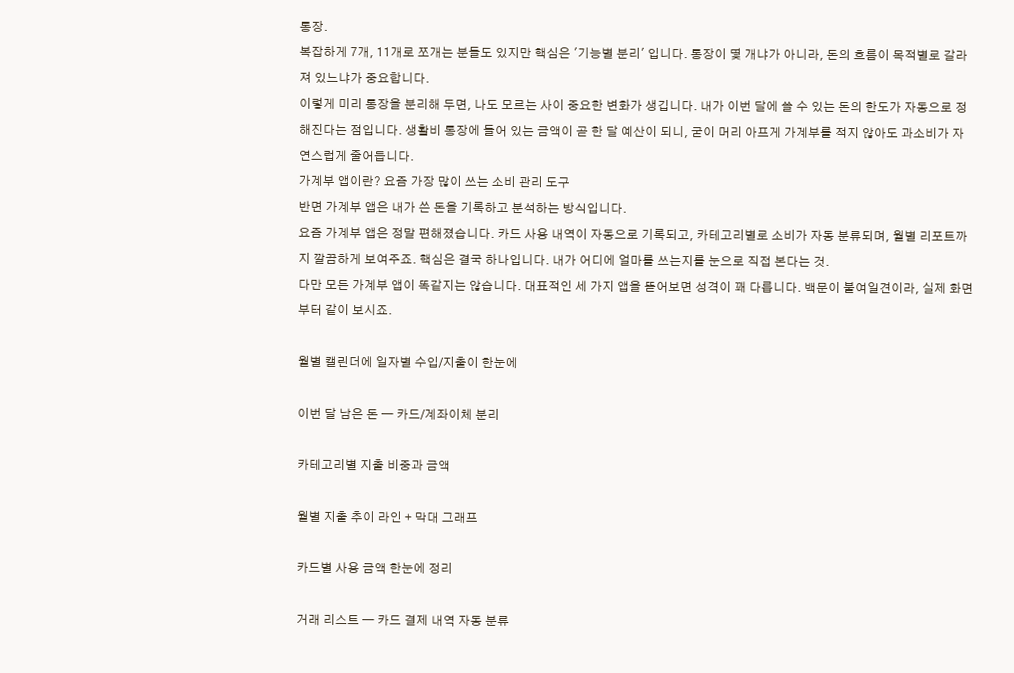통장.
복잡하게 7개, 11개로 쪼개는 분들도 있지만 핵심은 '기능별 분리' 입니다. 통장이 몇 개냐가 아니라, 돈의 흐름이 목적별로 갈라져 있느냐가 중요합니다.
이렇게 미리 통장을 분리해 두면, 나도 모르는 사이 중요한 변화가 생깁니다. 내가 이번 달에 쓸 수 있는 돈의 한도가 자동으로 정해진다는 점입니다. 생활비 통장에 들어 있는 금액이 곧 한 달 예산이 되니, 굳이 머리 아프게 가계부를 적지 않아도 과소비가 자연스럽게 줄어듭니다.
가계부 앱이란? 요즘 가장 많이 쓰는 소비 관리 도구
반면 가계부 앱은 내가 쓴 돈을 기록하고 분석하는 방식입니다.
요즘 가계부 앱은 정말 편해졌습니다. 카드 사용 내역이 자동으로 기록되고, 카테고리별로 소비가 자동 분류되며, 월별 리포트까지 깔끔하게 보여주죠. 핵심은 결국 하나입니다. 내가 어디에 얼마를 쓰는지를 눈으로 직접 본다는 것.
다만 모든 가계부 앱이 똑같지는 않습니다. 대표적인 세 가지 앱을 뜯어보면 성격이 꽤 다릅니다. 백문이 불여일견이라, 실제 화면부터 같이 보시죠.

월별 캘린더에 일자별 수입/지출이 한눈에

이번 달 남은 돈 — 카드/계좌이체 분리

카테고리별 지출 비중과 금액

월별 지출 추이 라인 + 막대 그래프

카드별 사용 금액 한눈에 정리

거래 리스트 — 카드 결제 내역 자동 분류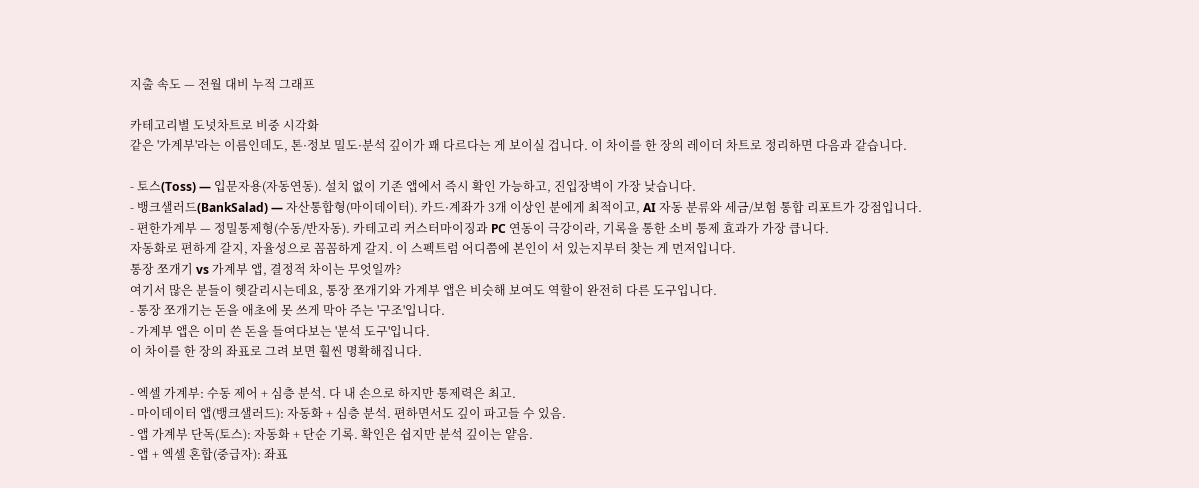지출 속도 — 전월 대비 누적 그래프

카테고리별 도넛차트로 비중 시각화
같은 '가계부'라는 이름인데도, 톤·정보 밀도·분석 깊이가 꽤 다르다는 게 보이실 겁니다. 이 차이를 한 장의 레이더 차트로 정리하면 다음과 같습니다.

- 토스(Toss) — 입문자용(자동연동). 설치 없이 기존 앱에서 즉시 확인 가능하고, 진입장벽이 가장 낮습니다.
- 뱅크샐러드(BankSalad) — 자산통합형(마이데이터). 카드·계좌가 3개 이상인 분에게 최적이고, AI 자동 분류와 세금/보험 통합 리포트가 강점입니다.
- 편한가계부 — 정밀통제형(수동/반자동). 카테고리 커스터마이징과 PC 연동이 극강이라, 기록을 통한 소비 통제 효과가 가장 큽니다.
자동화로 편하게 갈지, 자율성으로 꼼꼼하게 갈지. 이 스펙트럼 어디쯤에 본인이 서 있는지부터 찾는 게 먼저입니다.
통장 쪼개기 vs 가계부 앱, 결정적 차이는 무엇일까?
여기서 많은 분들이 헷갈리시는데요, 통장 쪼개기와 가계부 앱은 비슷해 보여도 역할이 완전히 다른 도구입니다.
- 통장 쪼개기는 돈을 애초에 못 쓰게 막아 주는 '구조'입니다.
- 가계부 앱은 이미 쓴 돈을 들여다보는 '분석 도구'입니다.
이 차이를 한 장의 좌표로 그려 보면 훨씬 명확해집니다.

- 엑셀 가계부: 수동 제어 + 심층 분석. 다 내 손으로 하지만 통제력은 최고.
- 마이데이터 앱(뱅크샐러드): 자동화 + 심층 분석. 편하면서도 깊이 파고들 수 있음.
- 앱 가계부 단독(토스): 자동화 + 단순 기록. 확인은 쉽지만 분석 깊이는 얕음.
- 앱 + 엑셀 혼합(중급자): 좌표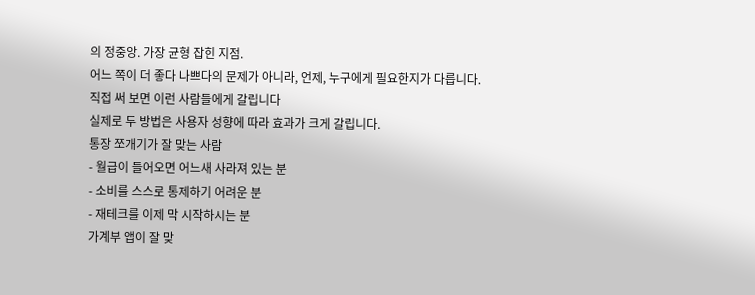의 정중앙. 가장 균형 잡힌 지점.
어느 쪽이 더 좋다 나쁘다의 문제가 아니라, 언제, 누구에게 필요한지가 다릅니다.
직접 써 보면 이런 사람들에게 갈립니다
실제로 두 방법은 사용자 성향에 따라 효과가 크게 갈립니다.
통장 쪼개기가 잘 맞는 사람
- 월급이 들어오면 어느새 사라져 있는 분
- 소비를 스스로 통제하기 어려운 분
- 재테크를 이제 막 시작하시는 분
가계부 앱이 잘 맞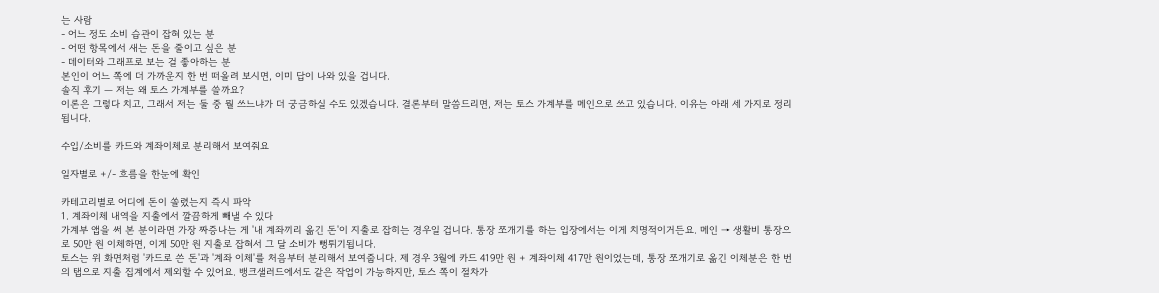는 사람
- 어느 정도 소비 습관이 잡혀 있는 분
- 어떤 항목에서 새는 돈을 줄이고 싶은 분
- 데이터와 그래프로 보는 걸 좋아하는 분
본인이 어느 쪽에 더 가까운지 한 번 떠올려 보시면, 이미 답이 나와 있을 겁니다.
솔직 후기 — 저는 왜 토스 가계부를 쓸까요?
이론은 그렇다 치고, 그래서 저는 둘 중 뭘 쓰느냐가 더 궁금하실 수도 있겠습니다. 결론부터 말씀드리면, 저는 토스 가계부를 메인으로 쓰고 있습니다. 이유는 아래 세 가지로 정리됩니다.

수입/소비를 카드와 계좌이체로 분리해서 보여줘요

일자별로 +/- 흐름을 한눈에 확인

카테고리별로 어디에 돈이 쏠렸는지 즉시 파악
1. 계좌이체 내역을 지출에서 깔끔하게 빼낼 수 있다
가계부 앱을 써 본 분이라면 가장 짜증나는 게 '내 계좌끼리 옮긴 돈'이 지출로 잡히는 경우일 겁니다. 통장 쪼개기를 하는 입장에서는 이게 치명적이거든요. 메인 → 생활비 통장으로 50만 원 이체하면, 이게 50만 원 지출로 잡혀서 그 달 소비가 뻥튀기됩니다.
토스는 위 화면처럼 '카드로 쓴 돈'과 '계좌 이체'를 처음부터 분리해서 보여줍니다. 제 경우 3월에 카드 419만 원 + 계좌이체 417만 원이었는데, 통장 쪼개기로 옮긴 이체분은 한 번의 탭으로 지출 집계에서 제외할 수 있어요. 뱅크샐러드에서도 같은 작업이 가능하지만, 토스 쪽이 절차가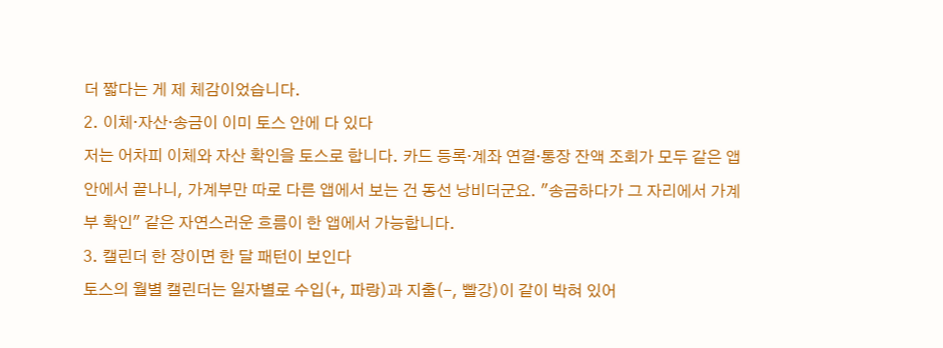더 짧다는 게 제 체감이었습니다.
2. 이체·자산·송금이 이미 토스 안에 다 있다
저는 어차피 이체와 자산 확인을 토스로 합니다. 카드 등록·계좌 연결·통장 잔액 조회가 모두 같은 앱 안에서 끝나니, 가계부만 따로 다른 앱에서 보는 건 동선 낭비더군요. "송금하다가 그 자리에서 가계부 확인" 같은 자연스러운 흐름이 한 앱에서 가능합니다.
3. 캘린더 한 장이면 한 달 패턴이 보인다
토스의 월별 캘린더는 일자별로 수입(+, 파랑)과 지출(-, 빨강)이 같이 박혀 있어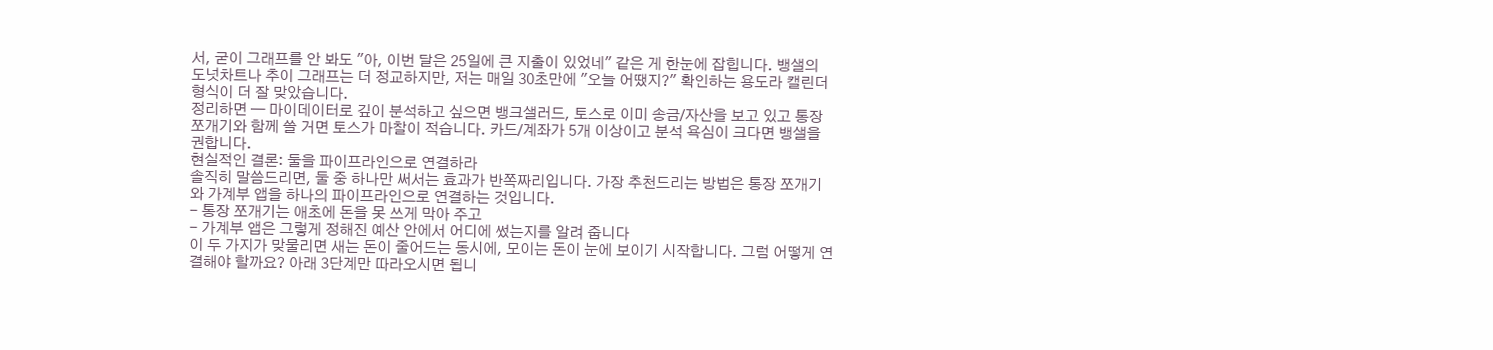서, 굳이 그래프를 안 봐도 "아, 이번 달은 25일에 큰 지출이 있었네" 같은 게 한눈에 잡힙니다. 뱅샐의 도넛차트나 추이 그래프는 더 정교하지만, 저는 매일 30초만에 "오늘 어땠지?" 확인하는 용도라 캘린더 형식이 더 잘 맞았습니다.
정리하면 — 마이데이터로 깊이 분석하고 싶으면 뱅크샐러드, 토스로 이미 송금/자산을 보고 있고 통장 쪼개기와 함께 쓸 거면 토스가 마찰이 적습니다. 카드/계좌가 5개 이상이고 분석 욕심이 크다면 뱅샐을 권합니다.
현실적인 결론: 둘을 파이프라인으로 연결하라
솔직히 말씀드리면, 둘 중 하나만 써서는 효과가 반쪽짜리입니다. 가장 추천드리는 방법은 통장 쪼개기와 가계부 앱을 하나의 파이프라인으로 연결하는 것입니다.
- 통장 쪼개기는 애초에 돈을 못 쓰게 막아 주고
- 가계부 앱은 그렇게 정해진 예산 안에서 어디에 썼는지를 알려 줍니다
이 두 가지가 맞물리면 새는 돈이 줄어드는 동시에, 모이는 돈이 눈에 보이기 시작합니다. 그럼 어떻게 연결해야 할까요? 아래 3단계만 따라오시면 됩니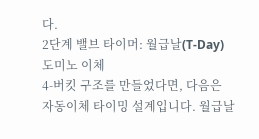다.
2단계 밸브 타이머: 월급날(T-Day) 도미노 이체
4-버킷 구조를 만들었다면, 다음은 자동이체 타이밍 설계입니다. 월급날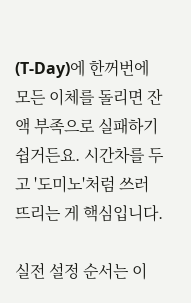(T-Day)에 한꺼번에 모든 이체를 돌리면 잔액 부족으로 실패하기 쉽거든요. 시간차를 두고 '도미노'처럼 쓰러뜨리는 게 핵심입니다.

실전 설정 순서는 이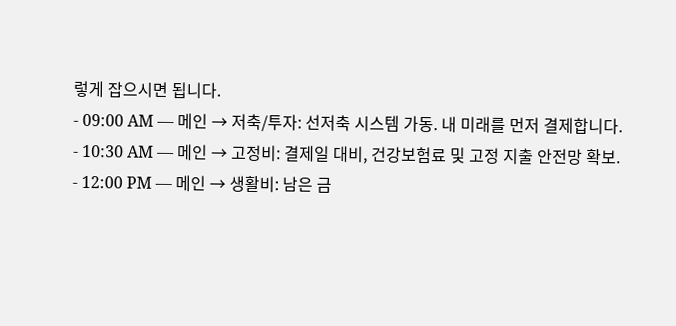렇게 잡으시면 됩니다.
- 09:00 AM — 메인 → 저축/투자: 선저축 시스템 가동. 내 미래를 먼저 결제합니다.
- 10:30 AM — 메인 → 고정비: 결제일 대비, 건강보험료 및 고정 지출 안전망 확보.
- 12:00 PM — 메인 → 생활비: 남은 금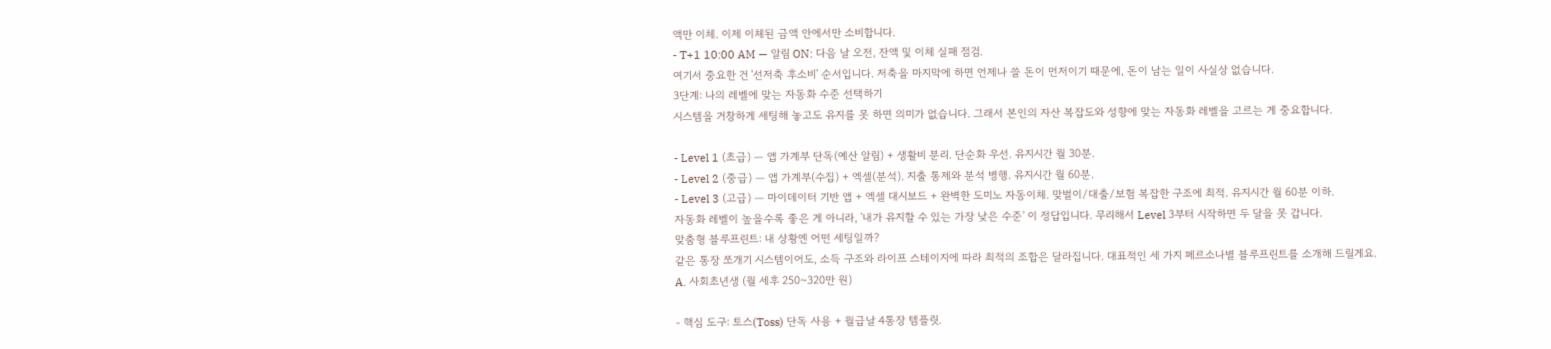액만 이체. 이제 이체된 금액 안에서만 소비합니다.
- T+1 10:00 AM — 알림 ON: 다음 날 오전, 잔액 및 이체 실패 점검.
여기서 중요한 건 '선저축 후소비' 순서입니다. 저축을 마지막에 하면 언제나 쓸 돈이 먼저이기 때문에, 돈이 남는 일이 사실상 없습니다.
3단계: 나의 레벨에 맞는 자동화 수준 선택하기
시스템을 거창하게 세팅해 놓고도 유지를 못 하면 의미가 없습니다. 그래서 본인의 자산 복잡도와 성향에 맞는 자동화 레벨을 고르는 게 중요합니다.

- Level 1 (초급) — 앱 가계부 단독(예산 알림) + 생활비 분리. 단순화 우선. 유지시간 월 30분.
- Level 2 (중급) — 앱 가계부(수집) + 엑셀(분석). 지출 통제와 분석 병행. 유지시간 월 60분.
- Level 3 (고급) — 마이데이터 기반 앱 + 엑셀 대시보드 + 완벽한 도미노 자동이체. 맞벌이/대출/보험 복잡한 구조에 최적. 유지시간 월 60분 이하.
자동화 레벨이 높을수록 좋은 게 아니라, '내가 유지할 수 있는 가장 낮은 수준' 이 정답입니다. 무리해서 Level 3부터 시작하면 두 달을 못 갑니다.
맞춤형 블루프린트: 내 상황엔 어떤 세팅일까?
같은 통장 쪼개기 시스템이어도, 소득 구조와 라이프 스테이지에 따라 최적의 조합은 달라집니다. 대표적인 세 가지 페르소나별 블루프린트를 소개해 드릴게요.
A. 사회초년생 (월 세후 250~320만 원)

- 핵심 도구: 토스(Toss) 단독 사용 + 월급날 4통장 템플릿.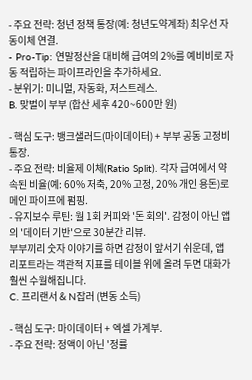- 주요 전략: 청년 정책 통장(예: 청년도약계좌) 최우선 자동이체 연결.
- Pro-Tip: 연말정산을 대비해 급여의 2%를 예비비로 자동 적립하는 파이프라인을 추가하세요.
- 분위기: 미니멀, 자동화, 저스트레스.
B. 맞벌이 부부 (합산 세후 420~600만 원)

- 핵심 도구: 뱅크샐러드(마이데이터) + 부부 공동 고정비 통장.
- 주요 전략: 비율제 이체(Ratio Split). 각자 급여에서 약속된 비율(예: 60% 저축, 20% 고정, 20% 개인 용돈)로 메인 파이프에 펌핑.
- 유지보수 루틴: 월 1회 커피와 '돈 회의'. 감정이 아닌 앱의 '데이터 기반'으로 30분간 리뷰.
부부끼리 숫자 이야기를 하면 감정이 앞서기 쉬운데, 앱 리포트라는 객관적 지표를 테이블 위에 올려 두면 대화가 훨씬 수월해집니다.
C. 프리랜서 & N잡러 (변동 소득)

- 핵심 도구: 마이데이터 + 엑셀 가계부.
- 주요 전략: 정액이 아닌 '정률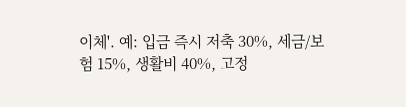이체'. 예: 입금 즉시 저축 30%, 세금/보험 15%, 생활비 40%, 고정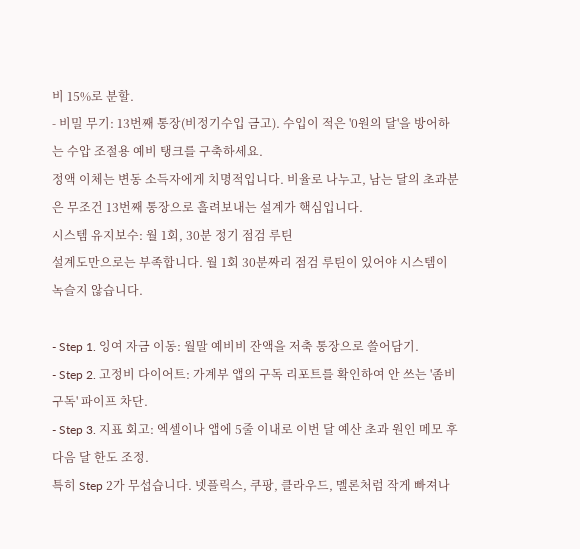비 15%로 분할.
- 비밀 무기: 13번째 통장(비정기수입 금고). 수입이 적은 '0원의 달'을 방어하는 수압 조절용 예비 탱크를 구축하세요.
정액 이체는 변동 소득자에게 치명적입니다. 비율로 나누고, 남는 달의 초과분은 무조건 13번째 통장으로 흘려보내는 설계가 핵심입니다.
시스템 유지보수: 월 1회, 30분 정기 점검 루틴
설계도만으로는 부족합니다. 월 1회 30분짜리 점검 루틴이 있어야 시스템이 녹슬지 않습니다.

- Step 1. 잉여 자금 이동: 월말 예비비 잔액을 저축 통장으로 쓸어담기.
- Step 2. 고정비 다이어트: 가계부 앱의 구독 리포트를 확인하여 안 쓰는 '좀비 구독' 파이프 차단.
- Step 3. 지표 회고: 엑셀이나 앱에 5줄 이내로 이번 달 예산 초과 원인 메모 후 다음 달 한도 조정.
특히 Step 2가 무섭습니다. 넷플릭스, 쿠팡, 클라우드, 멜론처럼 작게 빠져나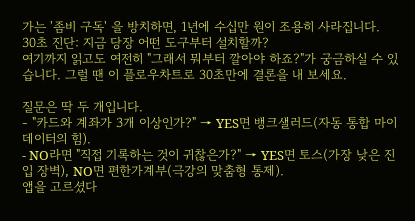가는 '좀비 구독' 을 방치하면, 1년에 수십만 원이 조용히 사라집니다.
30초 진단: 지금 당장 어떤 도구부터 설치할까?
여기까지 읽고도 여전히 "그래서 뭐부터 깔아야 하죠?"가 궁금하실 수 있습니다. 그럴 땐 이 플로우차트로 30초만에 결론을 내 보세요.

질문은 딱 두 개입니다.
- "카드와 계좌가 3개 이상인가?" → YES면 뱅크샐러드(자동 통합 마이데이터의 힘).
- NO라면 "직접 기록하는 것이 귀찮은가?" → YES면 토스(가장 낮은 진입 장벽), NO면 편한가계부(극강의 맞춤형 통제).
앱을 고르셨다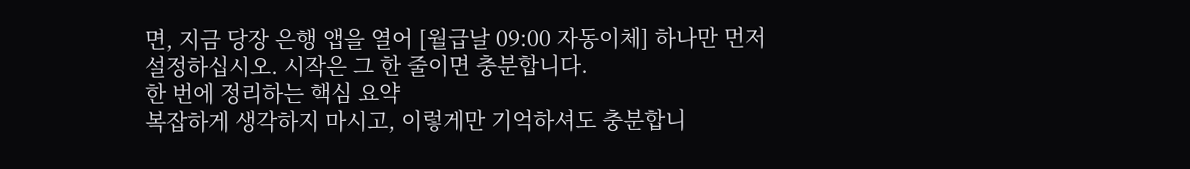면, 지금 당장 은행 앱을 열어 [월급날 09:00 자동이체] 하나만 먼저 설정하십시오. 시작은 그 한 줄이면 충분합니다.
한 번에 정리하는 핵심 요약
복잡하게 생각하지 마시고, 이렇게만 기억하셔도 충분합니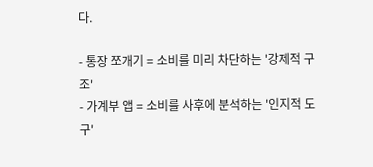다.

- 통장 쪼개기 = 소비를 미리 차단하는 '강제적 구조'
- 가계부 앱 = 소비를 사후에 분석하는 '인지적 도구'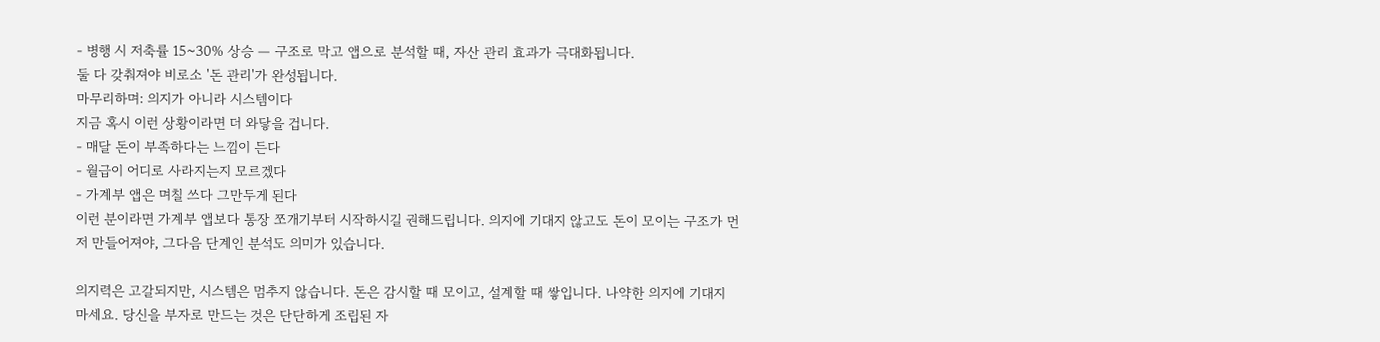- 병행 시 저축률 15~30% 상승 — 구조로 막고 앱으로 분석할 때, 자산 관리 효과가 극대화됩니다.
둘 다 갖춰져야 비로소 '돈 관리'가 완성됩니다.
마무리하며: 의지가 아니라 시스템이다
지금 혹시 이런 상황이라면 더 와닿을 겁니다.
- 매달 돈이 부족하다는 느낌이 든다
- 월급이 어디로 사라지는지 모르겠다
- 가계부 앱은 며칠 쓰다 그만두게 된다
이런 분이라면 가계부 앱보다 통장 쪼개기부터 시작하시길 권해드립니다. 의지에 기대지 않고도 돈이 모이는 구조가 먼저 만들어져야, 그다음 단계인 분석도 의미가 있습니다.

의지력은 고갈되지만, 시스템은 멈추지 않습니다. 돈은 감시할 때 모이고, 설계할 때 쌓입니다. 나약한 의지에 기대지 마세요. 당신을 부자로 만드는 것은 단단하게 조립된 자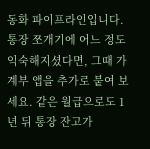동화 파이프라인입니다.
통장 쪼개기에 어느 정도 익숙해지셨다면, 그때 가계부 앱을 추가로 붙여 보세요. 같은 월급으로도 1년 뒤 통장 잔고가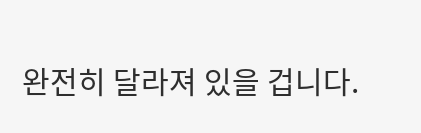완전히 달라져 있을 겁니다.